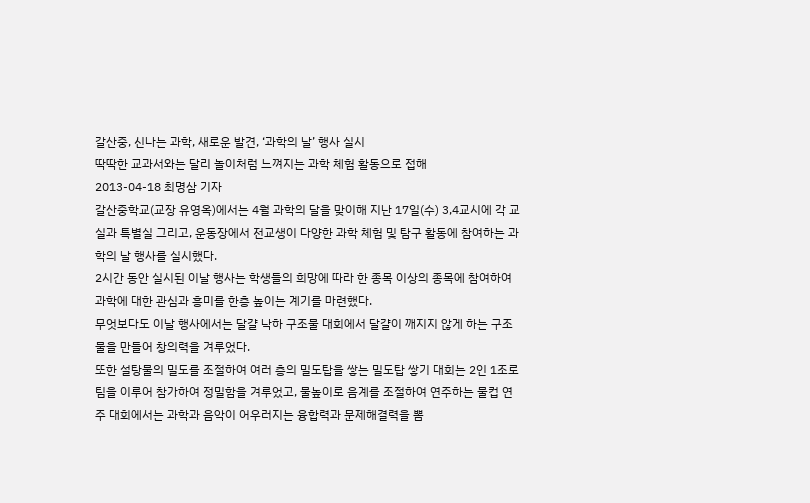갈산중, 신나는 과학, 새로운 발견, ‘과학의 날’ 행사 실시
딱딱한 교과서와는 달리 놀이처럼 느껴지는 과학 체험 활동으로 접해
2013-04-18 최명삼 기자
갈산중학교(교장 유영옥)에서는 4월 과학의 달을 맞이해 지난 17일(수) 3,4교시에 각 교실과 특별실 그리고, 운동장에서 전교생이 다양한 과학 체험 및 탐구 활동에 참여하는 과학의 날 행사를 실시했다.
2시간 동안 실시된 이날 행사는 학생들의 희망에 따라 한 종목 이상의 종목에 참여하여 과학에 대한 관심과 흥미를 한층 높이는 계기를 마련했다.
무엇보다도 이날 행사에서는 달걀 낙하 구조물 대회에서 달걀이 깨지지 않게 하는 구조물을 만들어 창의력을 겨루었다.
또한 설탕물의 밀도를 조절하여 여러 층의 밀도탑을 쌓는 밀도탑 쌓기 대회는 2인 1조로 팀을 이루어 참가하여 정밀함을 겨루었고, 물높이로 음계를 조절하여 연주하는 물컵 연주 대회에서는 과학과 음악이 어우러지는 융합력과 문제해결력을 뽐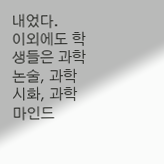내었다.
이외에도 학생들은 과학논술, 과학시화, 과학 마인드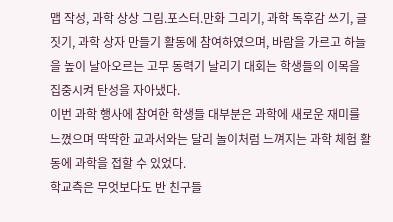맵 작성, 과학 상상 그림.포스터.만화 그리기, 과학 독후감 쓰기, 글짓기, 과학 상자 만들기 활동에 참여하였으며, 바람을 가르고 하늘을 높이 날아오르는 고무 동력기 날리기 대회는 학생들의 이목을 집중시켜 탄성을 자아냈다.
이번 과학 행사에 참여한 학생들 대부분은 과학에 새로운 재미를 느꼈으며 딱딱한 교과서와는 달리 놀이처럼 느껴지는 과학 체험 활동에 과학을 접할 수 있었다.
학교측은 무엇보다도 반 친구들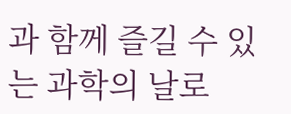과 함께 즐길 수 있는 과학의 날로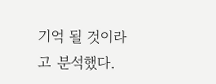기억 될 것이라고 분석했다.